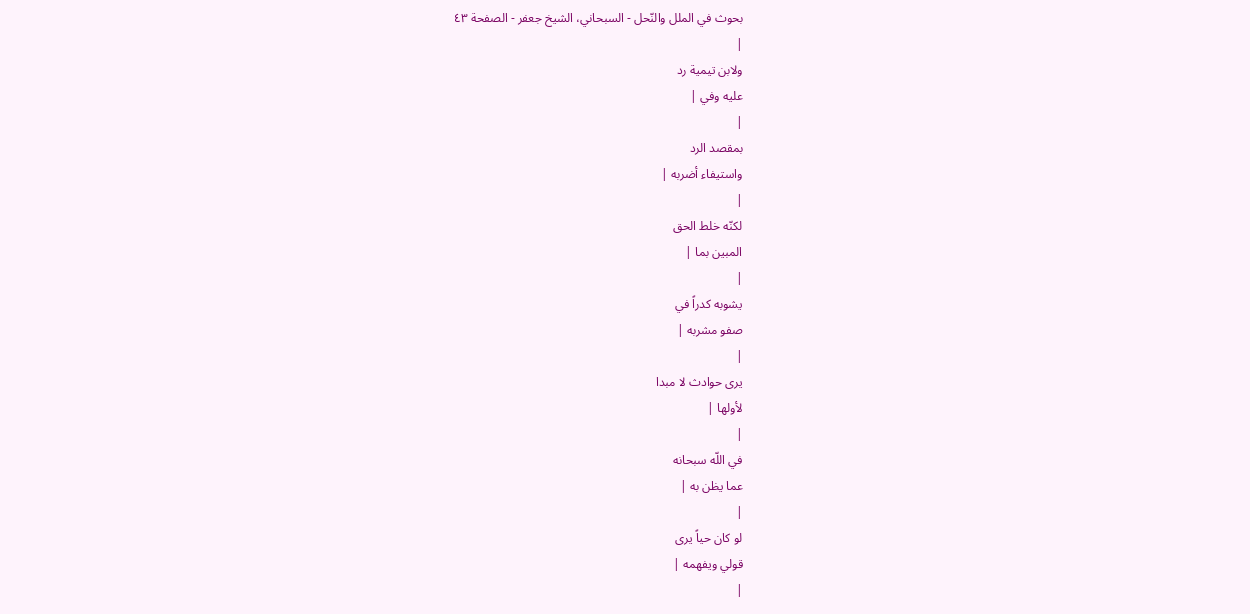بحوث في الملل والنّحل - السبحاني، الشيخ جعفر - الصفحة ٤٣
|
ولابن تيمية رد
عليه وفي |
|
بمقصد الرد
واستيفاء أضربه |
|
لكنّه خلط الحق
المبين بما |
|
يشوبه كدراً في
صفو مشربه |
|
يرى حوادث لا مبدا
لأولها |
|
في اللّه سبحانه
عما يظن به |
|
لو كان حياً يرى
قولي ويفهمه |
|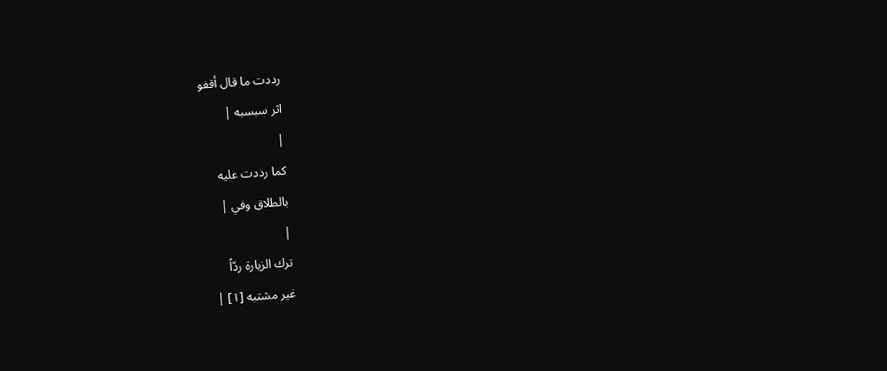رددت ما قال أقفو
اثر سبسبه |
|
كما رددت عليه
بالطلاق وفي |
|
ترك الزيارة ردّاً
غير مشتبه [١] |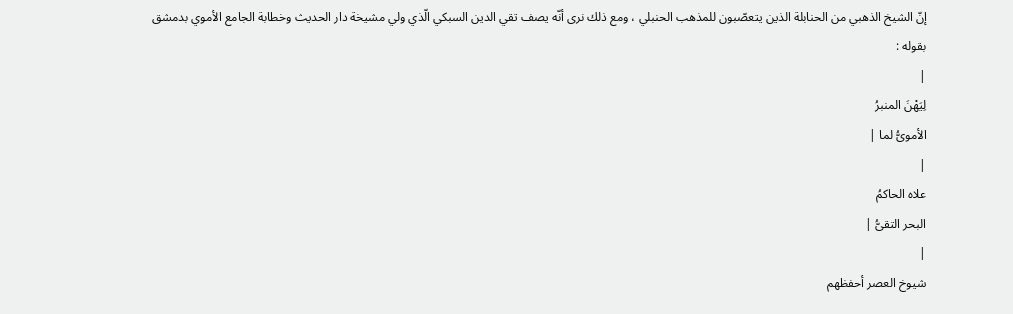إنّ الشيخ الذهبي من الحنابلة الذين يتعصّبون للمذهب الحنبلي ، ومع ذلك نرى أنّه يصف تقي الدين السبكي الّذي ولي مشيخة دار الحديث وخطابة الجامع الأموي بدمشق بقوله :
|
لِيَهْنَ المنبرُ
الأموىُّ لما |
|
علاه الحاكمُ
البحر التقىُّ |
|
شيوخ العصر أحفظهم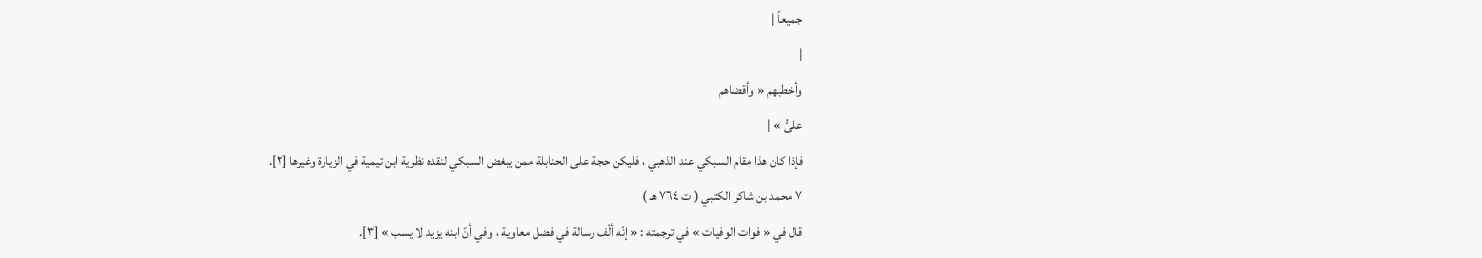جميعاً |
|
وأخطبهم « وأقضاهم
علىُّ » |
فإذا كان هذا مقام السبكي عند الذهبي ، فليكن حجة على الحنابلة ممن يبغض السبكي لنقده نظرية ابن تيمية في الزيارة وغيرها [٢].
٧ محمد بن شاكر الكتبي ( ت ٧٦٤ هـ )
قال في « فوات الوفيات » في ترجمته : « إنّه ألّف رسالة في فضل معاوية ، وفي أنّ ابنه يزيد لا يسب » [٣].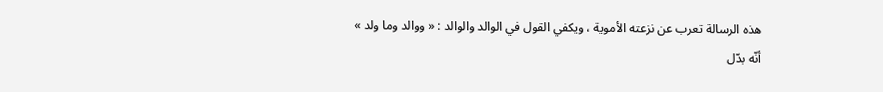هذه الرسالة تعرب عن نزعته الأموية ، ويكفي القول في الوالد والوالد : « ووالد وما ولد » أنّه بدّل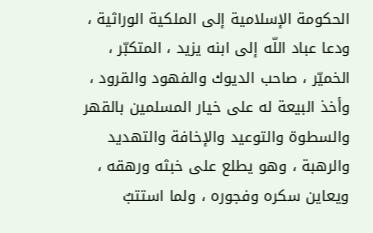الحكومة الإسلامية إلى الملكية الوراثية ، ودعا عباد اللّه إلى ابنه يزيد ، المتكبّر ، الخميّر ، صاحب الديوك والفهود والقرود ، وأخذ البيعة له على خيار المسلمين بالقهر والسطوة والتوعيد والإخافة والتهديد والرهبة ، وهو يطلع على خبثه ورهقه ، ويعاين سكره وفجوره ، ولما استتبٌ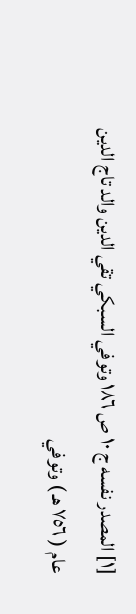[١] المصدر نفسه ج ١٠ ص ١٨٦ وتوفي السبكي تقي الدين والد تاج الدين عام ( ٧٥٦ هـ ) وتوفي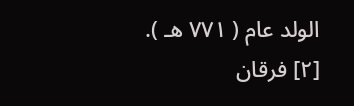الولد عام ( ٧٧١ هـ ).
[٢] فرقان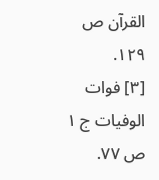القرآن ص ١٢٩.
[٣] فوات الوفيات ج ١ ص ٧٧.